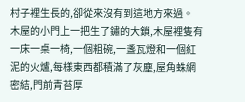村子裡生長的,卻從來沒有到這地方來過。
木屋的小門上一把生了鏽的大鎖,木屋裡隻有一床一桌一椅,一個粗碗,一盞瓦燈和一個紅泥的火爐,每樣東西都積滿了灰塵,屋角蛛網密結,門前青苔厚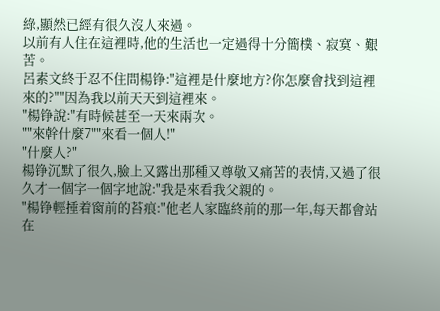綠,顯然已經有很久沒人來過。
以前有人住在這裡時,他的生活也一定過得十分簡樸、寂寞、艱苦。
呂素文終于忍不住問楊铮:"這裡是什麼地方?你怎麼會找到這裡來的?""因為我以前天天到這裡來。
"楊铮說:"有時候甚至一天來兩次。
""來幹什麼7""來看一個人!"
"什麼人?"
楊铮沉默了很久,臉上又露出那種又尊敬又痛苦的表情,又過了很久才一個字一個字地說:"我是來看我父親的。
"楊铮輕捶着窗前的苔痕:"他老人家臨終前的那一年,每天都會站在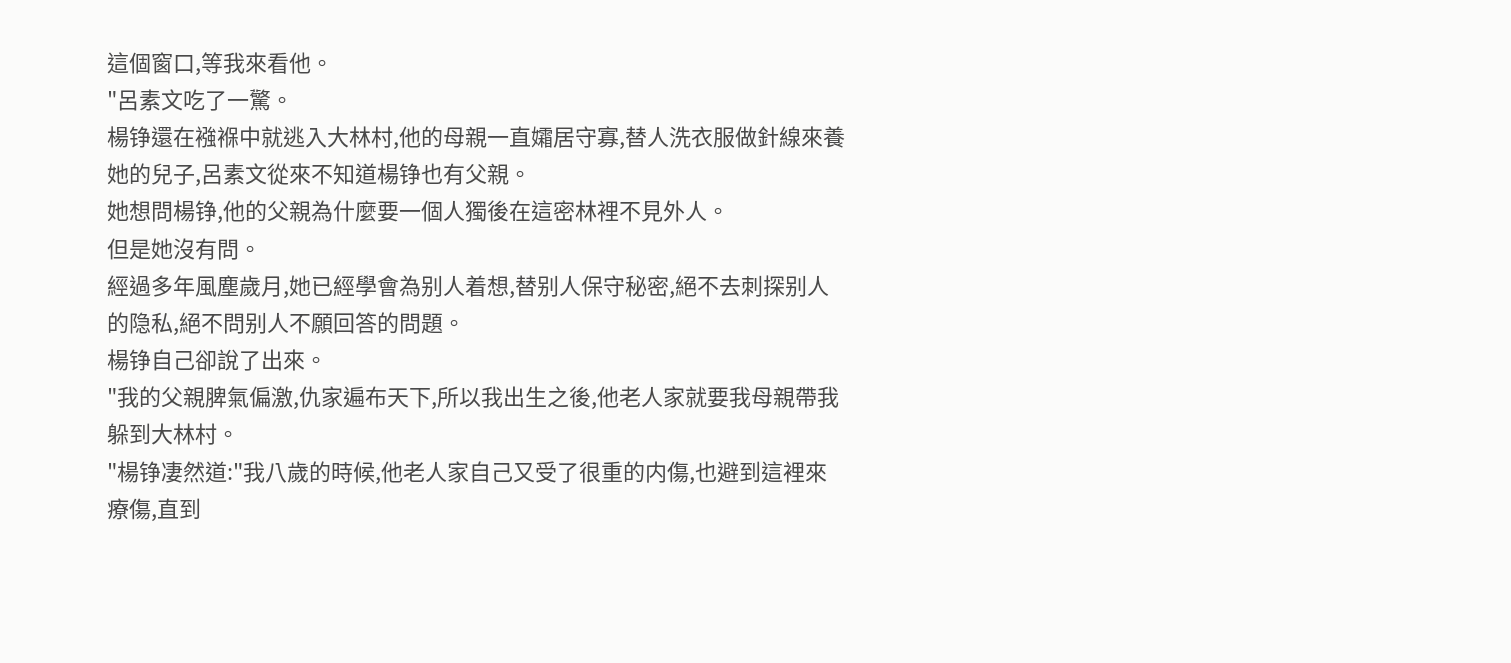這個窗口,等我來看他。
"呂素文吃了一驚。
楊铮還在襁褓中就逃入大林村,他的母親一直孀居守寡,替人洗衣服做針線來養她的兒子,呂素文從來不知道楊铮也有父親。
她想問楊铮,他的父親為什麼要一個人獨後在這密林裡不見外人。
但是她沒有問。
經過多年風塵歲月,她已經學會為别人着想,替别人保守秘密,絕不去刺探别人的隐私,絕不問别人不願回答的問題。
楊铮自己卻說了出來。
"我的父親脾氣偏激,仇家遍布天下,所以我出生之後,他老人家就要我母親帶我躲到大林村。
"楊铮凄然道:"我八歲的時候,他老人家自己又受了很重的内傷,也避到這裡來療傷,直到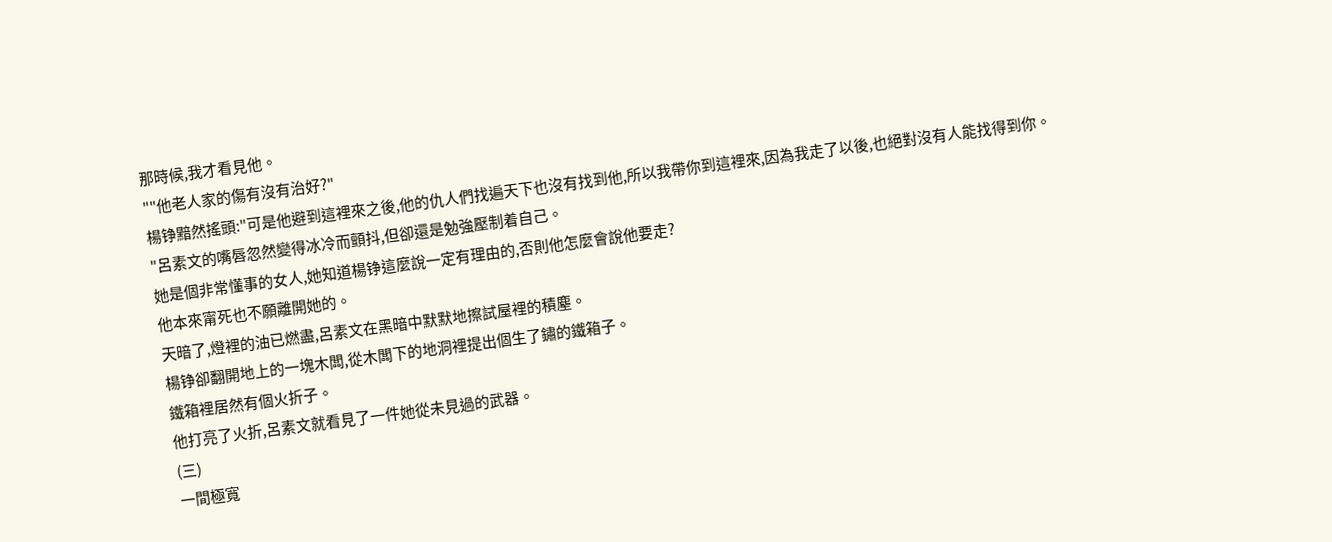那時候,我才看見他。
""他老人家的傷有沒有治好?"
楊铮黯然搖頭:"可是他避到這裡來之後,他的仇人們找遍天下也沒有找到他,所以我帶你到這裡來,因為我走了以後,也絕對沒有人能找得到你。
"呂素文的嘴唇忽然變得冰冷而顫抖,但卻還是勉強壓制着自己。
她是個非常懂事的女人,她知道楊铮這麼說一定有理由的,否則他怎麼會說他要走?
他本來甯死也不願離開她的。
天暗了,燈裡的油已燃盡,呂素文在黑暗中默默地擦試屋裡的積塵。
楊铮卻翻開地上的一塊木闆,從木闆下的地洞裡提出個生了鏽的鐵箱子。
鐵箱裡居然有個火折子。
他打亮了火折,呂素文就看見了一件她從未見過的武器。
(三)
一間極寬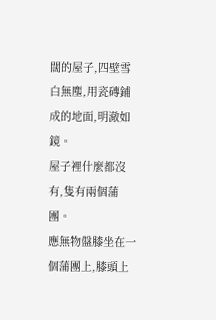闊的屋子,四壁雪白無塵,用瓷磚鋪成的地面,明澈如鏡。
屋子裡什麼都沒有,隻有兩個蒲團。
應無物盤膝坐在一個蒲團上,膝頭上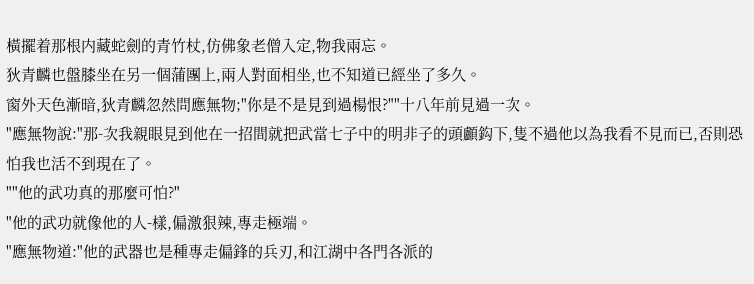橫擺着那根内藏蛇劍的青竹杖,仿佛象老僧入定,物我兩忘。
狄青麟也盤膝坐在另一個蒲團上,兩人對面相坐,也不知道已經坐了多久。
窗外天色漸暗,狄青麟忽然問應無物;"你是不是見到過楊恨?""十八年前見過一次。
"應無物說:"那-次我親眼見到他在一招間就把武當七子中的明非子的頭顱鈎下,隻不過他以為我看不見而已,否則恐怕我也活不到現在了。
""他的武功真的那麼可怕?"
"他的武功就像他的人-樣,偏激狠辣,專走極端。
"應無物道:"他的武器也是種專走偏鋒的兵刃,和江湖中各門各派的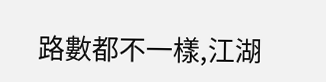路數都不一樣,江湖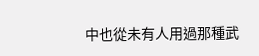中也從未有人用過那種武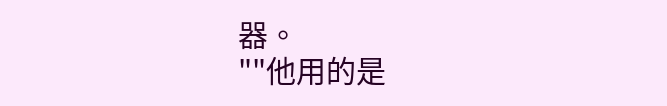器。
""他用的是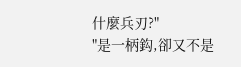什麼兵刃?"
"是一柄鈎,卻又不是